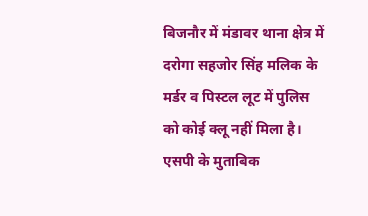बिजनौर में मंडावर थाना क्षेत्र में दरोगा सहजोर सिंह मलिक के मर्डर व पिस्टल लूट में पुलिस को कोई क्लू नहीं मिला है। एसपी के मुताबिक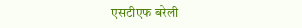एसटीएफ बरेली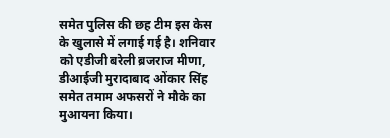समेत पुलिस की छह टीम इस केस के खुलासे में लगाई गई है। शनिवार को एडीजी बरेली ब्रजराज मीणा, डीआईजी मुरादाबाद ओंकार सिंह समेत तमाम अफसरों ने मौके का मुआयना किया।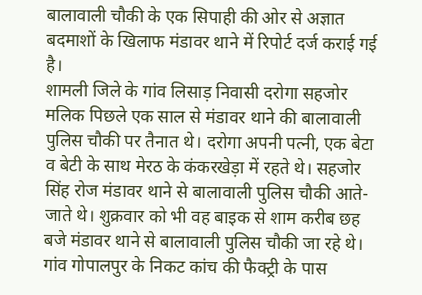बालावाली चौकी के एक सिपाही की ओर से अज्ञात बदमाशों के खिलाफ मंडावर थाने में रिपोर्ट दर्ज कराई गई है।
शामली जिले के गांव लिसाड़ निवासी दरोगा सहजोर मलिक पिछले एक साल से मंडावर थाने की बालावाली पुलिस चौकी पर तैनात थे। दरोगा अपनी पत्नी, एक बेटा व बेटी के साथ मेरठ के कंकरखेड़ा में रहते थे। सहजोर सिंह रोज मंडावर थाने से बालावाली पुलिस चौकी आते-जाते थे। शुक्रवार को भी वह बाइक से शाम करीब छह बजे मंडावर थाने से बालावाली पुलिस चौकी जा रहे थे। गांव गोपालपुर के निकट कांच की फैक्ट्री के पास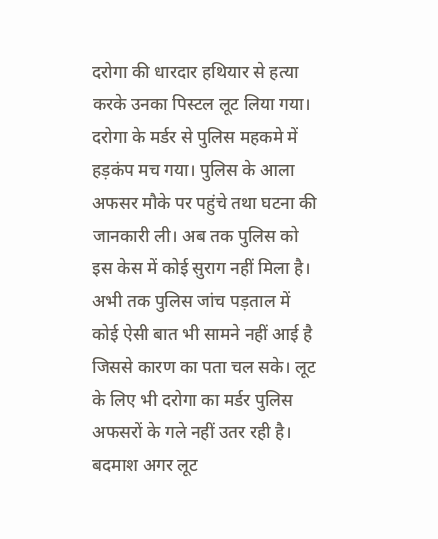दरोगा की धारदार हथियार से हत्या करके उनका पिस्टल लूट लिया गया। दरोगा के मर्डर से पुलिस महकमे में हड़कंप मच गया। पुलिस के आला अफसर मौके पर पहुंचे तथा घटना की जानकारी ली। अब तक पुलिस को इस केस में कोई सुराग नहीं मिला है। अभी तक पुलिस जांच पड़ताल में कोई ऐसी बात भी सामने नहीं आई है जिससे कारण का पता चल सके। लूट के लिए भी दरोगा का मर्डर पुलिस अफसरों के गले नहीं उतर रही है। बदमाश अगर लूट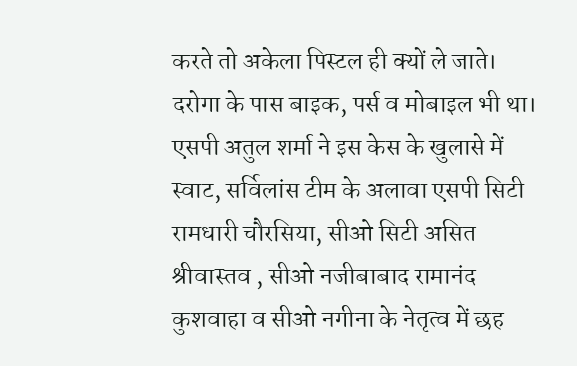करते तो अकेला पिस्टल ही क्यों ले जाते।
दरोगा के पास बाइक, पर्स व मोबाइल भी था। एसपी अतुल शर्मा ने इस केस के खुलासे में स्वाट, सर्विलांस टीम के अलावा एसपी सिटी रामधारी चौरसिया, सीओ सिटी असित श्रीवास्तव , सीओ नजीबाबाद रामानंद कुशवाहा व सीओ नगीना के नेतृत्व में छह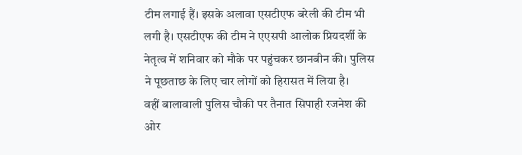टीम लगाई हैं। इसके अलावा एसटीएफ बरेली की टीम भी लगी है। एसटीएफ की टीम ने एएसपी आलोक प्रियदर्शी के नेतृत्व में शनिवार को मौके पर पहुंचकर छानबीन की। पुलिस ने पूछताछ के लिए चार लोगों को हिरासत में लिया है।
वहीं बालावाली पुलिस चौकी पर तैनात सिपाही रजनेश की ओर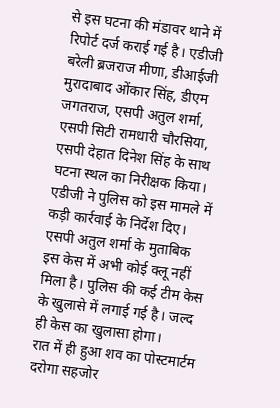से इस घटना की मंडावर थाने में रिपोर्ट दर्ज कराई गई है। एडीजी बरेली ब्रजराज मीणा, डीआईजी मुरादाबाद ओंकार सिंह, डीएम जगतराज, एसपी अतुल शर्मा, एसपी सिटी रामधारी चौरसिया, एसपी देहात दिनेश सिंह के साथ घटना स्थल का निरीक्षक किया। एडीजी ने पुलिस को इस मामले में कड़ी कार्रवाई के निर्देश दिए। एसपी अतुल शर्मा के मुताबिक इस केस में अभी कोई क्लू नहीं मिला है। पुलिस की कई टीम केस के खुलासे में लगाई गई है। जल्द ही केस का खुलासा होगा।
रात में ही हुआ शव का पोस्टमार्टम
दरोगा सहजोर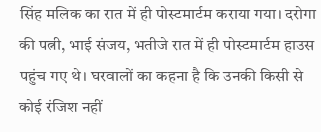सिंह मलिक का रात में ही पोस्टमार्टम कराया गया। दरोगा की पत्नी, भाई संजय, भतीजे रात में ही पोस्टमार्टम हाउस पहुंच गए थे। घरवालों का कहना है कि उनकी किसी से कोई रंजिश नहीं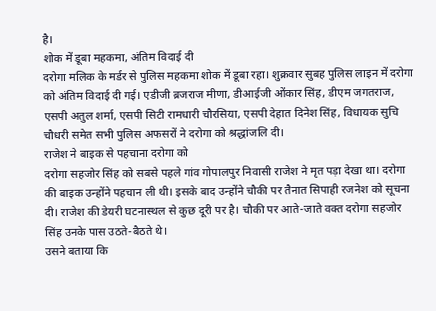है।
शोक में डूबा महकमा, अंतिम विदाई दी
दरोगा मलिक के मर्डर से पुलिस महकमा शोक में डूबा रहा। शुक्रवार सुबह पुलिस लाइन में दरोगा को अंतिम विदाई दी गई। एडीजी ब्रजराज मीणा, डीआईजी ओंकार सिंह, डीएम जगतराज, एसपी अतुल शर्मा, एसपी सिटी रामधारी चौरसिया, एसपी देहात दिनेश सिंह, विधायक सुचि चौधरी समेत सभी पुलिस अफसरों ने दरोगा को श्रद्धांजलि दी।
राजेश ने बाइक से पहचाना दरोगा को
दरोगा सहजोर सिंह को सबसे पहले गांव गोपालपुर निवासी राजेश ने मृत पड़ा देखा था। दरोगा की बाइक उन्होंने पहचान ली थी। इसके बाद उन्होंने चौकी पर तैनात सिपाही रजनेश को सूचना दी। राजेश की डेयरी घटनास्थल से कुछ दूरी पर है। चौकी पर आते-जाते वक्त दरोगा सहजोर सिंह उनके पास उठते-बैठते थे।
उसने बताया कि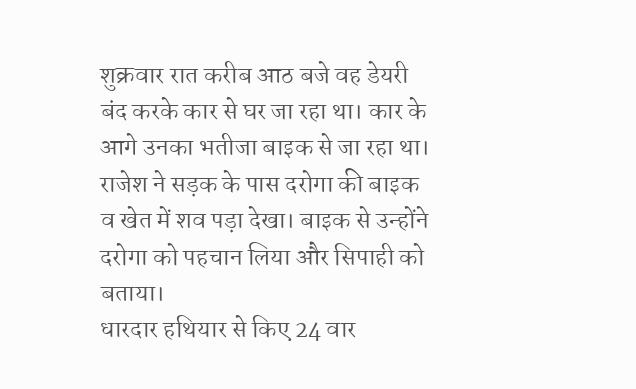शुक्रवार रात करीब आठ बजे वह डेयरी बंद करके कार से घर जा रहा था। कार के आगे उनका भतीजा बाइक से जा रहा था। राजेश ने सड़क के पास दरोगा की बाइक व खेत में शव पड़ा देखा। बाइक से उन्होंने दरोगा को पहचान लिया और सिपाही को बताया।
धारदार हथियार से किए 24 वार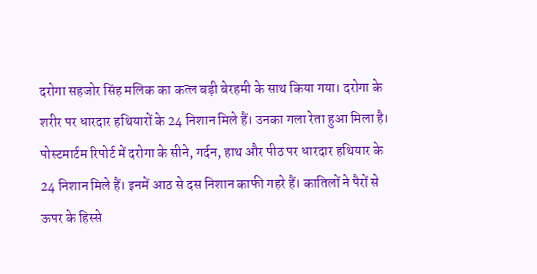दरोगा सहजोर सिंह मलिक का कत्ल बड़ी बेरहमी के साथ किया गया। दरोगा के शरीर पर धारदार हथियारों के 24 निशान मिले हैं। उनका गला रेता हुआ मिला है। पोस्टमार्टम रिपोर्ट में दरोगा के सीने, गर्दन, हाथ और पीठ पर धारदार हथियार के 24 निशान मिले हैं। इनमें आठ से दस निशान काफी गहरे हैं। कातिलों ने पैरों से ऊपर के हिस्से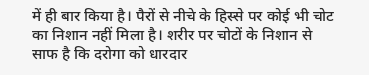में ही बार किया है। पैरों से नीचे के हिस्से पर कोई भी चोट का निशान नहीं मिला है। शरीर पर चोटों के निशान से साफ है कि दरोगा को धारदार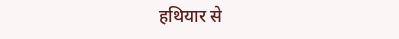हथियार से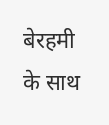बेरहमी के साथ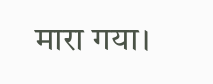मारा गया।